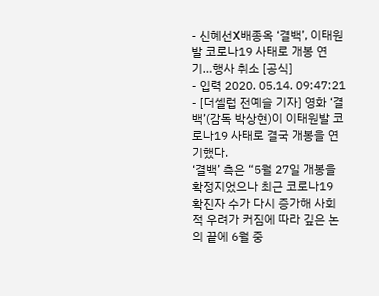- 신혜선X배종옥 ‘결백’, 이태원발 코로나19 사태로 개봉 연기…행사 취소 [공식]
- 입력 2020. 05.14. 09:47:21
- [더셀럽 전예슬 기자] 영화 ‘결백’(감독 박상현)이 이태원발 코로나19 사태로 결국 개봉을 연기했다.
‘결백’ 측은 “5월 27일 개봉을 확정지었으나 최근 코로나19 확진자 수가 다시 증가해 사회적 우려가 커짐에 따라 깊은 논의 끝에 6월 중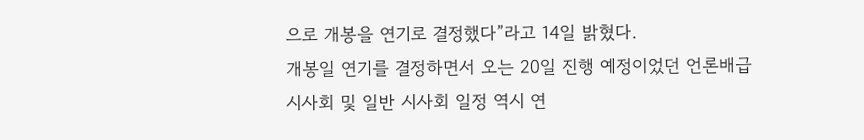으로 개봉을 연기로 결정했다”라고 14일 밝혔다.
개봉일 연기를 결정하면서 오는 20일 진행 예정이었던 언론배급시사회 및 일반 시사회 일정 역시 연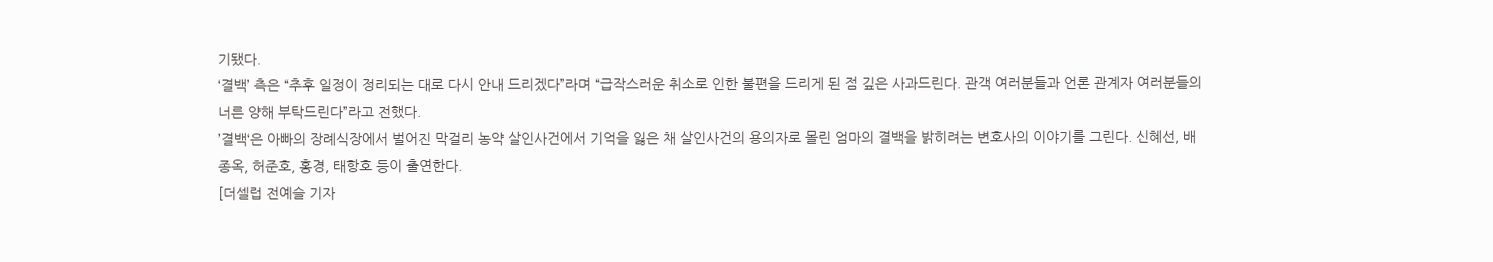기됐다.
‘결백’ 측은 “추후 일정이 정리되는 대로 다시 안내 드리겠다”라며 “급작스러운 취소로 인한 불편을 드리게 된 점 깊은 사과드린다. 관객 여러분들과 언론 관계자 여러분들의 너른 양해 부탁드린다”라고 전했다.
’결백‘은 아빠의 장례식장에서 벌어진 막걸리 농약 살인사건에서 기억을 잃은 채 살인사건의 용의자로 몰린 엄마의 결백을 밝히려는 변호사의 이야기를 그린다. 신혜선, 배종옥, 허준호, 홍경, 태항호 등이 출연한다.
[더셀럽 전예슬 기자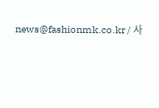news@fashionmk.co.kr / 사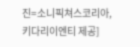진=소니픽쳐스코리아, 키다리이엔티 제공]